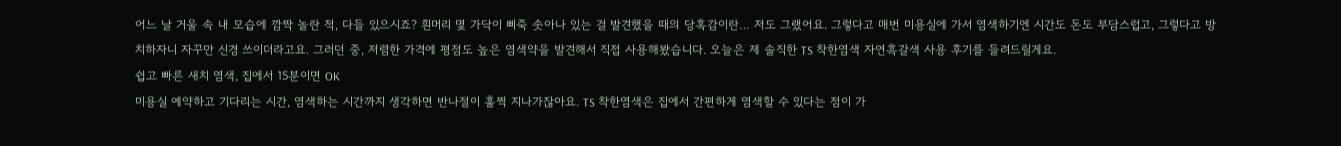어느 날 거울 속 내 모습에 깜짝 놀란 적, 다들 있으시죠? 흰머리 몇 가닥이 삐죽 솟아나 있는 걸 발견했을 때의 당혹감이란… 저도 그랬어요. 그렇다고 매번 미용실에 가서 염색하기엔 시간도 돈도 부담스럽고, 그렇다고 방치하자니 자꾸만 신경 쓰이더라고요. 그러던 중, 저렴한 가격에 평점도 높은 염색약을 발견해서 직접 사용해봤습니다. 오늘은 제 솔직한 TS 착한염색 자연흑갈색 사용 후기를 들려드릴게요.
쉽고 빠른 새치 염색, 집에서 15분이면 OK
미용실 예약하고 기다리는 시간, 염색하는 시간까지 생각하면 반나절이 훌쩍 지나가잖아요. TS 착한염색은 집에서 간편하게 염색할 수 있다는 점이 가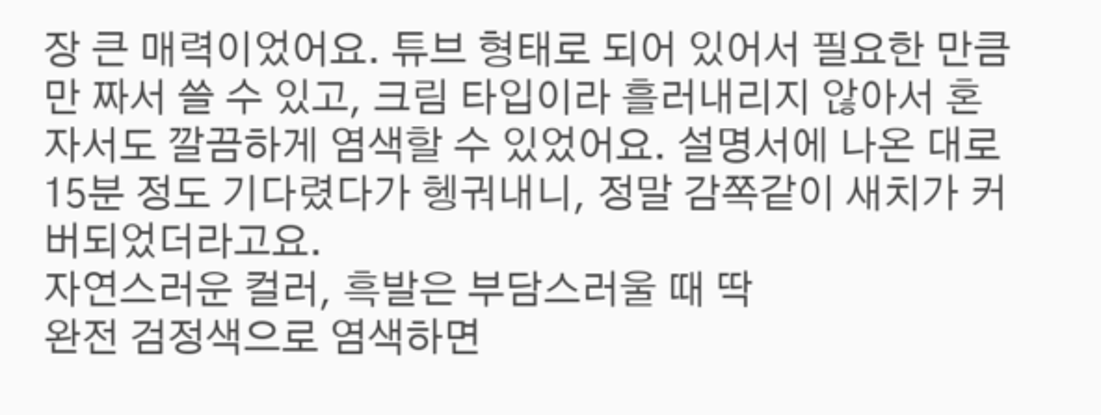장 큰 매력이었어요. 튜브 형태로 되어 있어서 필요한 만큼만 짜서 쓸 수 있고, 크림 타입이라 흘러내리지 않아서 혼자서도 깔끔하게 염색할 수 있었어요. 설명서에 나온 대로 15분 정도 기다렸다가 헹궈내니, 정말 감쪽같이 새치가 커버되었더라고요.
자연스러운 컬러, 흑발은 부담스러울 때 딱
완전 검정색으로 염색하면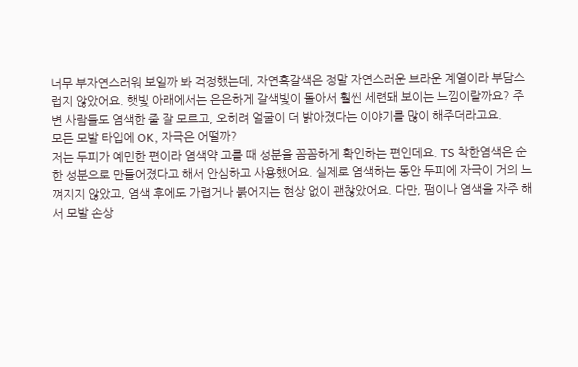너무 부자연스러워 보일까 봐 걱정했는데, 자연흑갈색은 정말 자연스러운 브라운 계열이라 부담스럽지 않았어요. 햇빛 아래에서는 은은하게 갈색빛이 돌아서 훨씬 세련돼 보이는 느낌이랄까요? 주변 사람들도 염색한 줄 잘 모르고, 오히려 얼굴이 더 밝아졌다는 이야기를 많이 해주더라고요.
모든 모발 타입에 OK, 자극은 어떨까?
저는 두피가 예민한 편이라 염색약 고를 때 성분을 꼼꼼하게 확인하는 편인데요. TS 착한염색은 순한 성분으로 만들어졌다고 해서 안심하고 사용했어요. 실제로 염색하는 동안 두피에 자극이 거의 느껴지지 않았고, 염색 후에도 가렵거나 붉어지는 현상 없이 괜찮았어요. 다만, 펌이나 염색을 자주 해서 모발 손상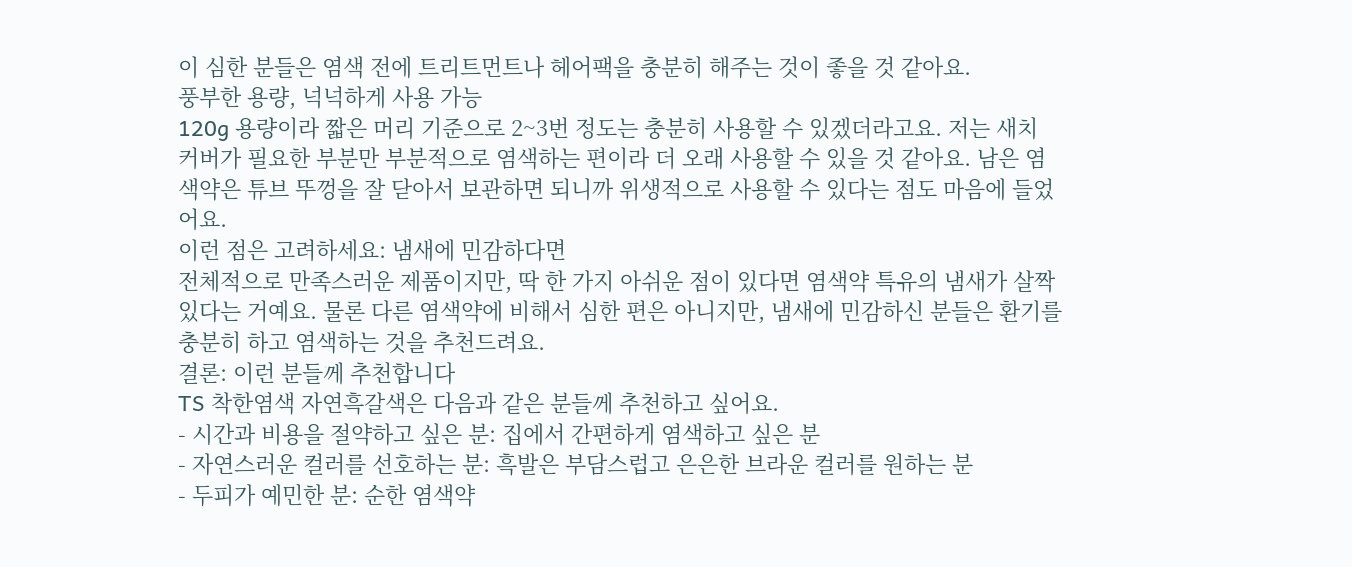이 심한 분들은 염색 전에 트리트먼트나 헤어팩을 충분히 해주는 것이 좋을 것 같아요.
풍부한 용량, 넉넉하게 사용 가능
120g 용량이라 짧은 머리 기준으로 2~3번 정도는 충분히 사용할 수 있겠더라고요. 저는 새치 커버가 필요한 부분만 부분적으로 염색하는 편이라 더 오래 사용할 수 있을 것 같아요. 남은 염색약은 튜브 뚜껑을 잘 닫아서 보관하면 되니까 위생적으로 사용할 수 있다는 점도 마음에 들었어요.
이런 점은 고려하세요: 냄새에 민감하다면
전체적으로 만족스러운 제품이지만, 딱 한 가지 아쉬운 점이 있다면 염색약 특유의 냄새가 살짝 있다는 거예요. 물론 다른 염색약에 비해서 심한 편은 아니지만, 냄새에 민감하신 분들은 환기를 충분히 하고 염색하는 것을 추천드려요.
결론: 이런 분들께 추천합니다
TS 착한염색 자연흑갈색은 다음과 같은 분들께 추천하고 싶어요.
- 시간과 비용을 절약하고 싶은 분: 집에서 간편하게 염색하고 싶은 분
- 자연스러운 컬러를 선호하는 분: 흑발은 부담스럽고 은은한 브라운 컬러를 원하는 분
- 두피가 예민한 분: 순한 염색약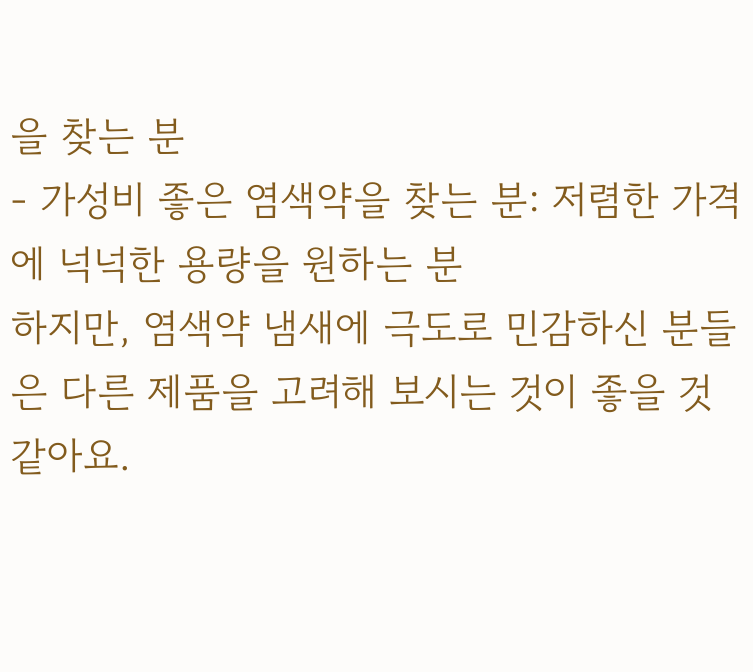을 찾는 분
- 가성비 좋은 염색약을 찾는 분: 저렴한 가격에 넉넉한 용량을 원하는 분
하지만, 염색약 냄새에 극도로 민감하신 분들은 다른 제품을 고려해 보시는 것이 좋을 것 같아요.